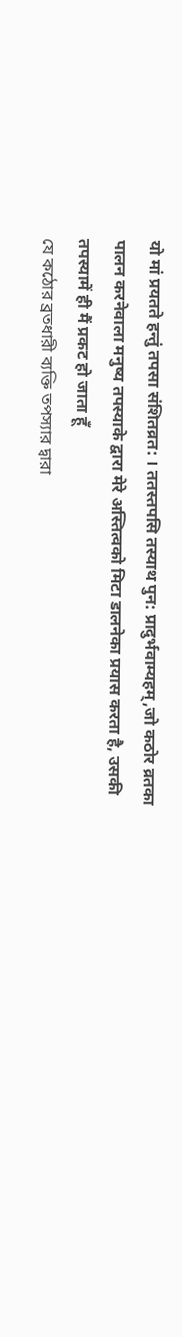यो मां प्रयतते हन्तुं तपसा संशितव्रत: । ततस्तपसि तस्याथ पुन: प्रादुर्भवाम्यहम्,जो कठोर व्रतका पालन करनेवाला मनुष्य तपस्याके द्वारा मेरे अस्तित्वको मिटा डालनेका प्रयास करता है, उसकी तपस्यामें ही मैं प्रकट हो जाता हूँ
যে কঠোর ব্রতধারী ব্যক্তি তপস্যার দ্বারা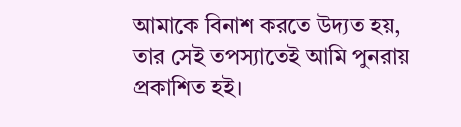আমাকে বিনাশ করতে উদ্যত হয়, তার সেই তপস্যাতেই আমি পুনরায় প্রকাশিত হই।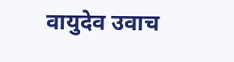वायुदेव उवाच